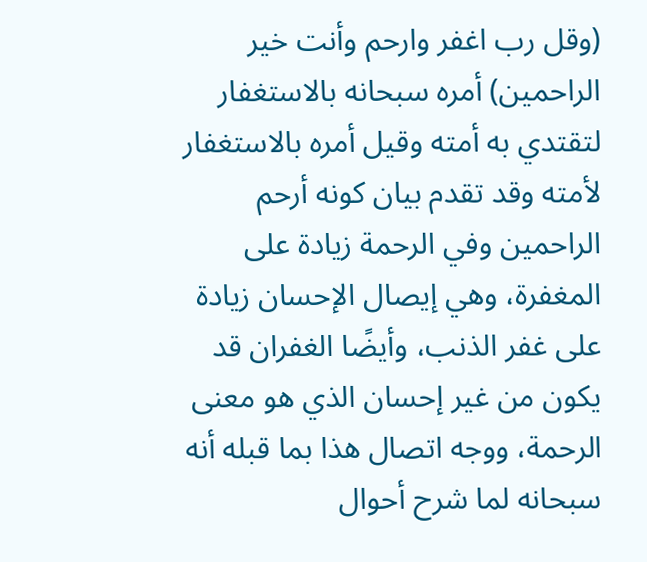(وقل رب اغفر وارحم وأنت خير الراحمين) أمره سبحانه بالاستغفار لتقتدي به أمته وقيل أمره بالاستغفار لأمته وقد تقدم بيان كونه أرحم الراحمين وفي الرحمة زيادة على المغفرة، وهي إيصال الإحسان زيادة على غفر الذنب، وأيضًا الغفران قد يكون من غير إحسان الذي هو معنى الرحمة، ووجه اتصال هذا بما قبله أنه سبحانه لما شرح أحوال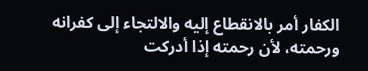الكفار أمر بالانقطاع إليه والالتجاء إلى كفرانه ورحمته، لأن رحمته إذا أدركت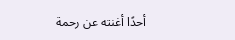أحدًا أغنته عن رحمة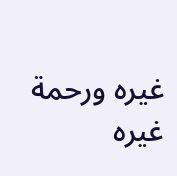غيره ورحمة غيره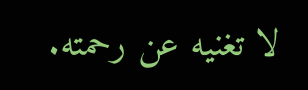لا تغنيه عن رحمته.